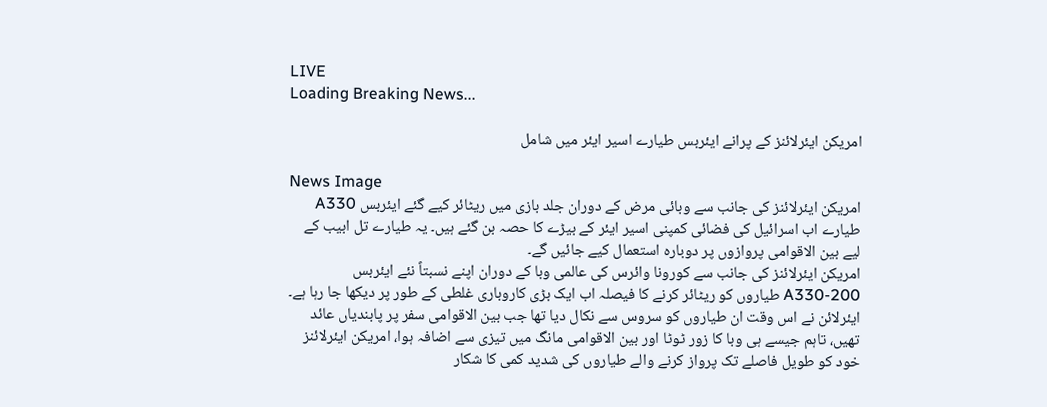LIVE
Loading Breaking News...

امریکن ایئرلائنز کے پرانے ایئربس طیارے اسیر ایئر میں شامل

News Image
امریکن ایئرلائنز کی جانب سے وبائی مرض کے دوران جلد بازی میں ریٹائر کیے گئے ایئربس A330 طیارے اب اسرائیل کی فضائی کمپنی اسیر ایئر کے بیڑے کا حصہ بن گئے ہیں۔ یہ طیارے تل ابیب کے لیے بین الاقوامی پروازوں پر دوبارہ استعمال کیے جائیں گے۔
امریکن ایئرلائنز کی جانب سے کورونا وائرس کی عالمی وبا کے دوران اپنے نسبتاً نئے ایئربس A330-200 طیاروں کو ریٹائر کرنے کا فیصلہ اب ایک بڑی کاروباری غلطی کے طور پر دیکھا جا رہا ہے۔ ایئرلائن نے اس وقت ان طیاروں کو سروس سے نکال دیا تھا جب بین الاقوامی سفر پر پابندیاں عائد تھیں، تاہم جیسے ہی وبا کا زور ٹوٹا اور بین الاقوامی مانگ میں تیزی سے اضافہ ہوا، امریکن ایئرلائنز خود کو طویل فاصلے تک پرواز کرنے والے طیاروں کی شدید کمی کا شکار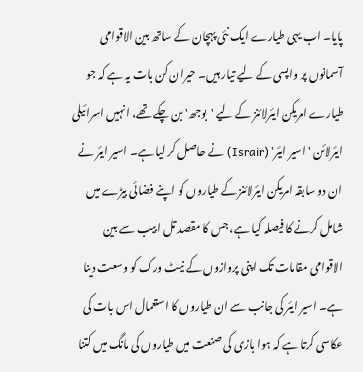پایا۔ اب یہی طیارے ایک نئی پہچان کے ساتھ بین الاقوامی آسمانوں پر واپسی کے لیے تیار ہیں۔ حیران کن بات یہ ہے کہ جو طیارے امریکن ایئرلائنز کے لیے 'بوجھ' بن چکے تھے، انہیں اسرائیلی ایئرلائن 'اسیر ایئر' (Israir) نے حاصل کر لیا ہے۔ اسیر ایئر نے ان دو سابقہ امریکن ایئرلائنز کے طیاروں کو اپنے فضائی بیڑے میں شامل کرنے کا فیصلہ کیا ہے، جس کا مقصد تل ابیب سے بین الاقوامی مقامات تک اپنی پروازوں کے نیٹ ورک کو وسعت دینا ہے۔ اسیر ایئر کی جانب سے ان طیاروں کا استعمال اس بات کی عکاسی کرتا ہے کہ ہوا بازی کی صنعت میں طیاروں کی مانگ میں کتنا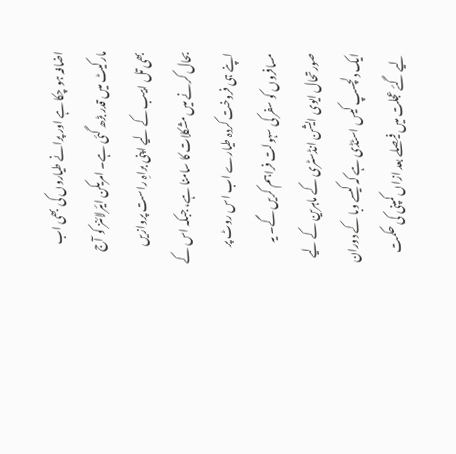اضافہ ہو چکا ہے اور پرانے طیاروں کی بھی اب مارکیٹ میں قدر بڑھ گئی ہے۔ امریکن ایئرلائنز کو آج بھی تل ابیب کے لیے اپنی براہِ راست پروازیں بحال کرنے میں مشکلات کا سامنا ہے، جبکہ اس کے اپنے ہی فروخت کردہ طیارے اب اس روٹ پر مسافروں کو سفر کی سہولت فراہم کریں گے۔ یہ صورتحال ایوی ایشن انڈسٹری کے ماہرین کے لیے ایک دلچسپ کیس اسٹڈی ہے کہ کیسے وبا کے دوران لیے گئے عجلت میں فیصلے بعد ازاں کمپنی کی حکمت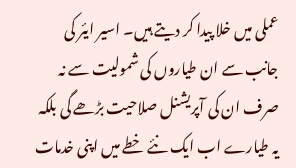عملی میں خلا پیدا کر دیتے ہیں۔ اسیر ایئر کی جانب سے ان طیاروں کی شمولیت سے نہ صرف ان کی آپریشنل صلاحیت بڑھے گی بلکہ یہ طیارے اب ایک نئے خطے میں اپنی خدمات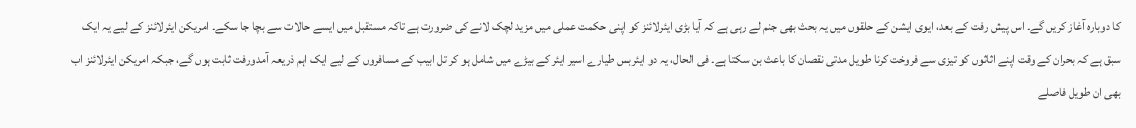کا دوبارہ آغاز کریں گے۔ اس پیش رفت کے بعد، ایوی ایشن کے حلقوں میں یہ بحث بھی جنم لے رہی ہے کہ آیا بڑی ایئرلائنز کو اپنی حکمت عملی میں مزید لچک لانے کی ضرورت ہے تاکہ مستقبل میں ایسے حالات سے بچا جا سکے۔ امریکن ایئرلائنز کے لیے یہ ایک سبق ہے کہ بحران کے وقت اپنے اثاثوں کو تیزی سے فروخت کرنا طویل مدتی نقصان کا باعث بن سکتا ہے۔ فی الحال، یہ دو ایئربس طیارے اسیر ایئر کے بیڑے میں شامل ہو کر تل ابیب کے مسافروں کے لیے ایک اہم ذریعہ آمدورفت ثابت ہوں گے، جبکہ امریکن ایئرلائنز اب بھی ان طویل فاصلے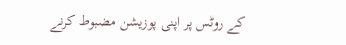کے روٹس پر اپنی پوزیشن مضبوط کرنے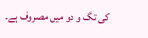کی تگ و دو میں مصروف ہے۔